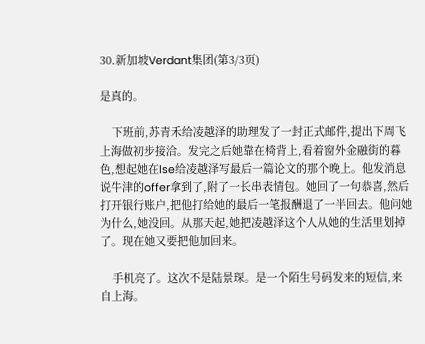30.新加坡Verdant集团(第3/3页)

是真的。

    下班前,苏青禾给凌越泽的助理发了一封正式邮件,提出下周飞上海做初步接洽。发完之后她靠在椅背上,看着窗外金融街的暮色,想起她在lse给凌越泽写最后一篇论文的那个晚上。他发消息说牛津的offer拿到了,附了一长串表情包。她回了一句恭喜,然后打开银行账户,把他打给她的最后一笔报酬退了一半回去。他问她为什么,她没回。从那天起,她把凌越泽这个人从她的生活里划掉了。现在她又要把他加回来。

    手机亮了。这次不是陆景琛。是一个陌生号码发来的短信,来自上海。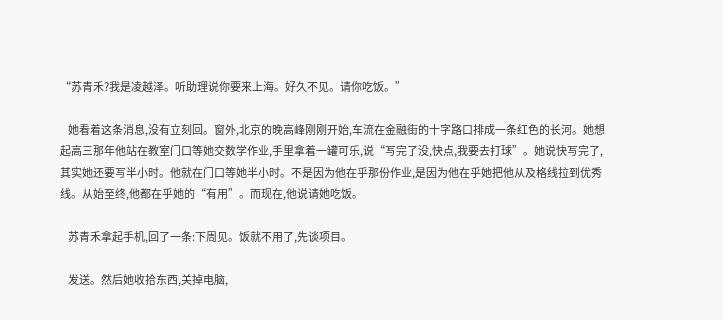“苏青禾?我是凌越泽。听助理说你要来上海。好久不见。请你吃饭。”

    她看着这条消息,没有立刻回。窗外,北京的晚高峰刚刚开始,车流在金融街的十字路口排成一条红色的长河。她想起高三那年他站在教室门口等她交数学作业,手里拿着一罐可乐,说“写完了没,快点,我要去打球”。她说快写完了,其实她还要写半小时。他就在门口等她半小时。不是因为他在乎那份作业,是因为他在乎她把他从及格线拉到优秀线。从始至终,他都在乎她的“有用”。而现在,他说请她吃饭。

    苏青禾拿起手机,回了一条:下周见。饭就不用了,先谈项目。

    发送。然后她收拾东西,关掉电脑,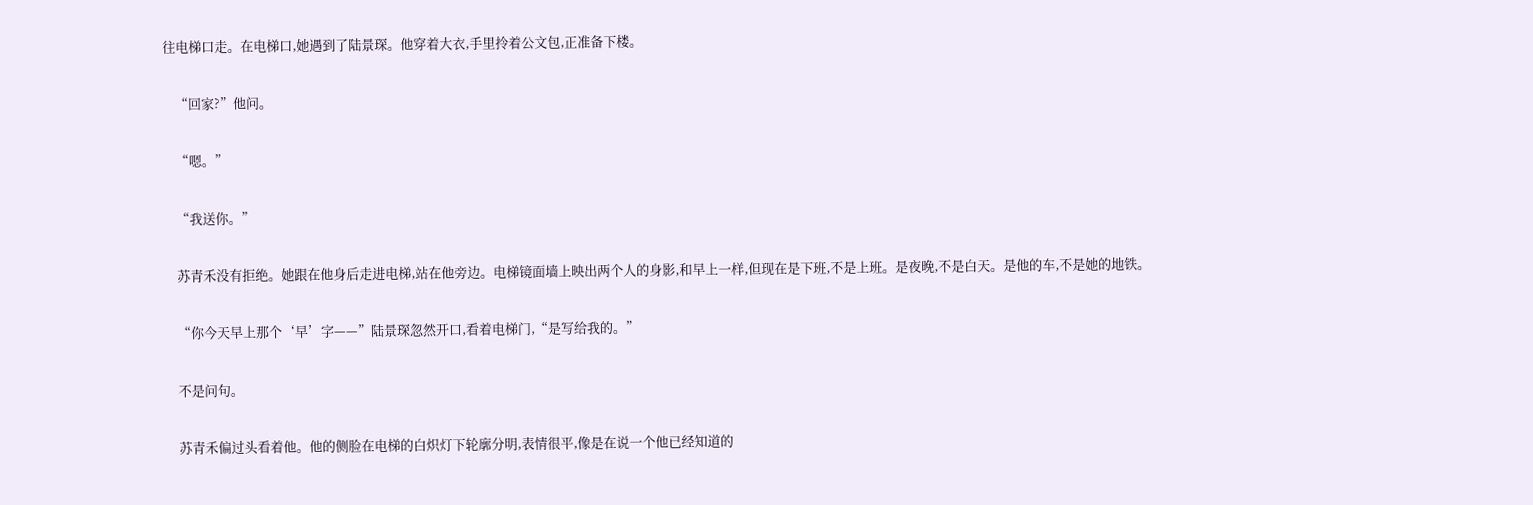往电梯口走。在电梯口,她遇到了陆景琛。他穿着大衣,手里拎着公文包,正准备下楼。

    “回家?”他问。

    “嗯。”

    “我送你。”

    苏青禾没有拒绝。她跟在他身后走进电梯,站在他旁边。电梯镜面墙上映出两个人的身影,和早上一样,但现在是下班,不是上班。是夜晚,不是白天。是他的车,不是她的地铁。

    “你今天早上那个‘早’字——”陆景琛忽然开口,看着电梯门,“是写给我的。”

    不是问句。

    苏青禾偏过头看着他。他的侧脸在电梯的白炽灯下轮廓分明,表情很平,像是在说一个他已经知道的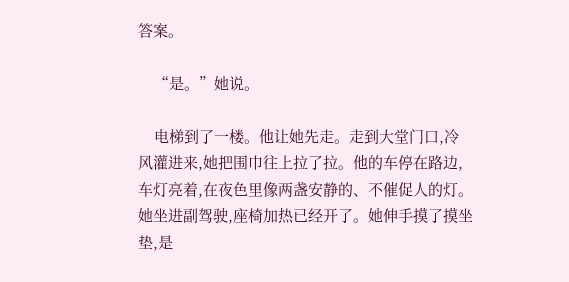答案。

    “是。”她说。

    电梯到了一楼。他让她先走。走到大堂门口,冷风灌进来,她把围巾往上拉了拉。他的车停在路边,车灯亮着,在夜色里像两盏安静的、不催促人的灯。她坐进副驾驶,座椅加热已经开了。她伸手摸了摸坐垫,是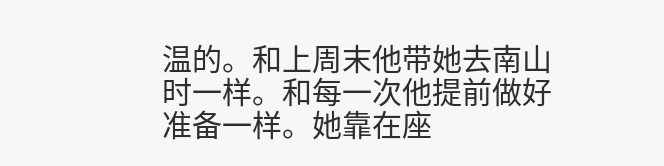温的。和上周末他带她去南山时一样。和每一次他提前做好准备一样。她靠在座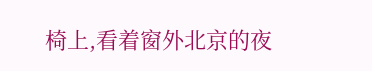椅上,看着窗外北京的夜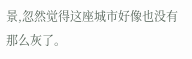景,忽然觉得这座城市好像也没有那么灰了。